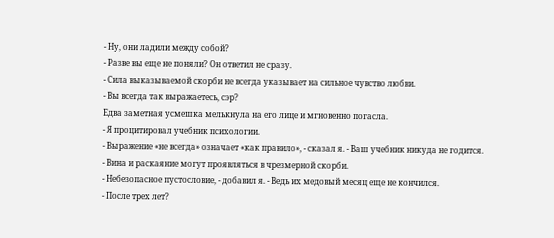- Ну, они ладили между собой?
- Разве вы еще не поняли? Он ответил не сразу.
- Сила выказываемой скорби не всегда указывает на сильное чувство любви.
- Вы всегда так выражаетесь, сэр?
Едва заметная усмешка мелькнула на его лице и мгновенно погасла.
- Я процитировал учебник психологии.
- Выражение «не всегда» означает «как правило», - сказал я. - Ваш учебник никуда не годится.
- Вина и раскаяние могут проявляться в чрезмерной скорби.
- Небезопасное пустословие, - добавил я. - Ведь их медовый месяц еще не кончился.
- После трех лет?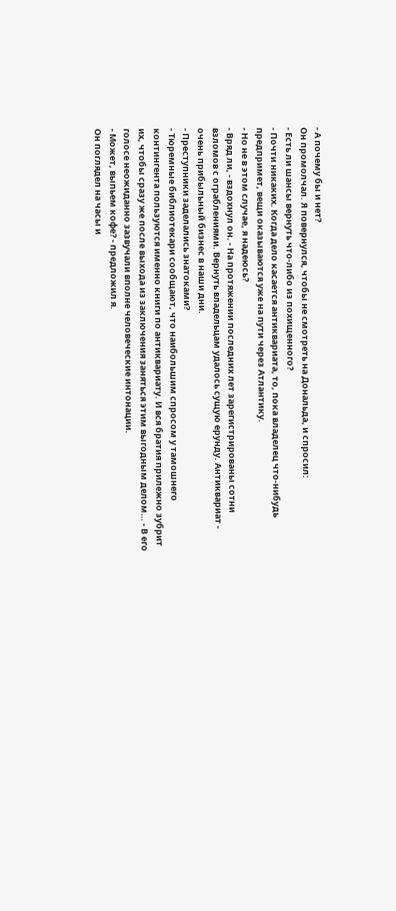- А почему бы и нет?
Он промолчал. Я повернулся, чтобы не смотреть на Дональда, и спросил:
- Есть ли шансы вернуть что-либо из похищенного?
- Почти никаких. Когда дело касается антиквариата, то, пока владелец что-нибудь предпримет, вещи оказываются уже на пути через Атлантику.
- Но не в этом случае, я надеюсь?
- Вряд ли, - вздохнул он. - На протяжении последних лет зарегистрированы сотни взломов с ограблениями. Вернуть владельцам удалось сущую ерунду. Антиквариат - очень прибыльный бизнес в наши дни.
- Преступники заделались знатоками?
- Тюремные библиотекари сообщают, что наибольшим спросом у тамошнего контингента пользуются именно книги по антиквариату. И вся братия прилежно зубрит их, чтобы сразу же после выхода из заключения заняться этим выгодным делом… - В его голосе неожиданно зазвучали вполне человеческие интонации.
- Может, выпьем кофе? - предложил я.
Он поглядел на часы и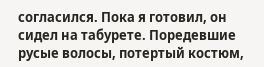согласился. Пока я готовил, он сидел на табурете. Поредевшие русые волосы, потертый костюм,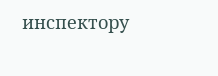инспектору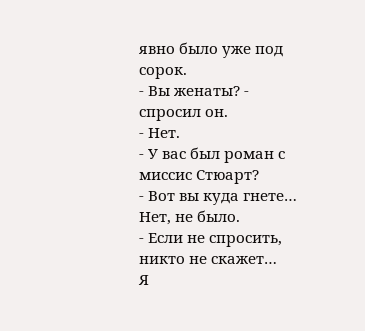явно было уже под сорок.
- Вы женаты? - спросил он.
- Нет.
- У вас был роман с миссис Стюарт?
- Вот вы куда гнете… Нет, не было.
- Если не спросить, никто не скажет…
Я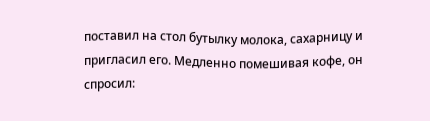поставил на стол бутылку молока, сахарницу и пригласил его. Медленно помешивая кофе, он спросил: